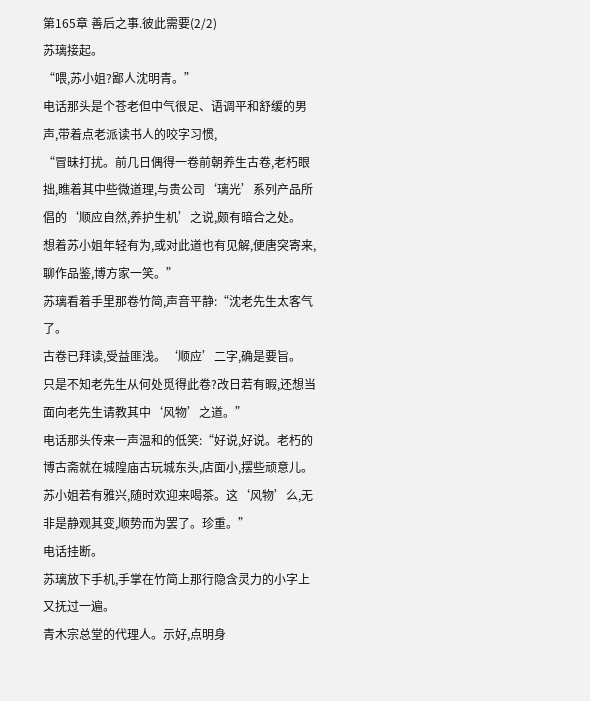第165章 善后之事.彼此需要(2/2)
苏璃接起。
“喂,苏小姐?鄙人沈明青。”
电话那头是个苍老但中气很足、语调平和舒缓的男声,带着点老派读书人的咬字习惯,
“冒昧打扰。前几日偶得一卷前朝养生古卷,老朽眼拙,瞧着其中些微道理,与贵公司‘璃光’系列产品所倡的‘顺应自然,养护生机’之说,颇有暗合之处。
想着苏小姐年轻有为,或对此道也有见解,便唐突寄来,聊作品鉴,博方家一笑。”
苏璃看着手里那卷竹简,声音平静:“沈老先生太客气了。
古卷已拜读,受益匪浅。‘顺应’二字,确是要旨。
只是不知老先生从何处觅得此卷?改日若有暇,还想当面向老先生请教其中‘风物’之道。”
电话那头传来一声温和的低笑:“好说,好说。老朽的博古斋就在城隍庙古玩城东头,店面小,摆些顽意儿。
苏小姐若有雅兴,随时欢迎来喝茶。这‘风物’么,无非是静观其变,顺势而为罢了。珍重。”
电话挂断。
苏璃放下手机,手掌在竹简上那行隐含灵力的小字上又抚过一遍。
青木宗总堂的代理人。示好,点明身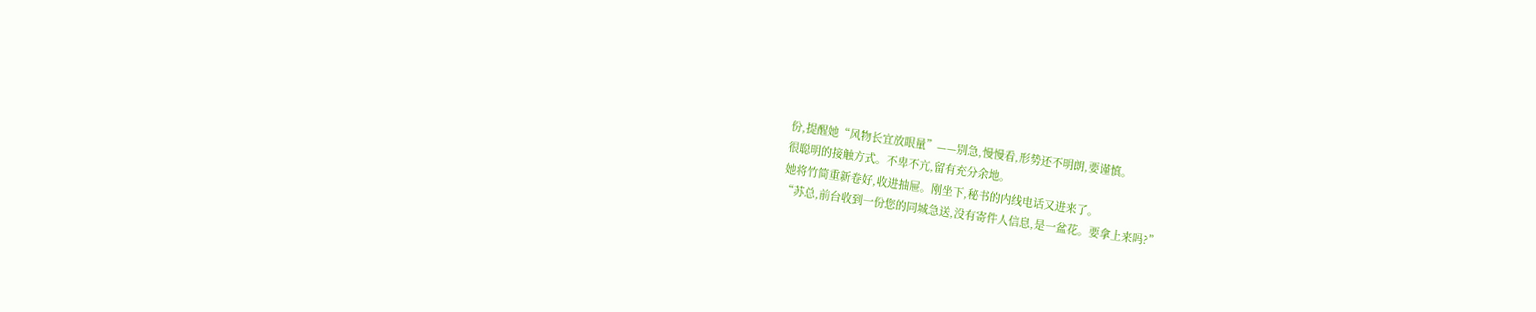份,提醒她“风物长宜放眼量”——别急,慢慢看,形势还不明朗,要谨慎。
很聪明的接触方式。不卑不亢,留有充分余地。
她将竹简重新卷好,收进抽屉。刚坐下,秘书的内线电话又进来了。
“苏总,前台收到一份您的同城急送,没有寄件人信息,是一盆花。要拿上来吗?”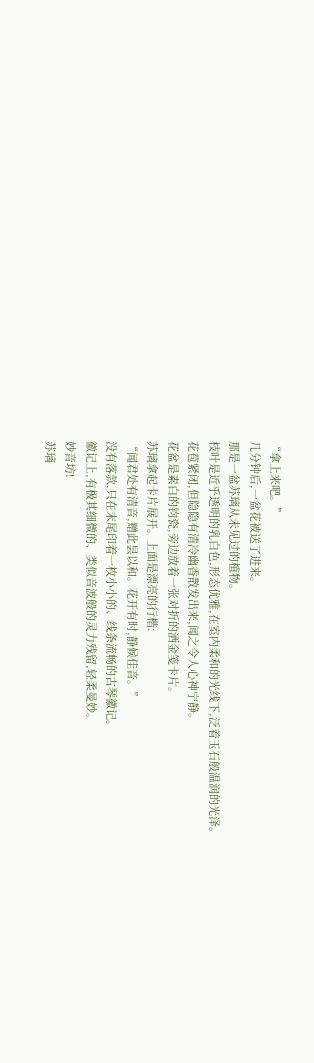“拿上来吧。”
几分钟后,一盆花被送了进来。
那是一盆苏璃从未见过的植物。
枝叶是近乎透明的乳白色,形态优雅,在室内柔和的光线下,泛着玉石般温润的光泽。
花苞紧闭,但隐隐有清冷幽香散发出来,闻之令人心神宁静。
花盆是素白的钧瓷,旁边放着一张对折的洒金笺卡片。
苏璃拿起卡片展开。上面是漂亮的行楷:
“闻君处有清音,赠此昙以和。花开有时,静候佳音。”
没有落款,只在末尾印着一枚小小的、线条流畅的古琴徽记。
徽记上,有极其细微的、类似音波般的灵力残留,轻柔曼妙。
妙音坊!
苏璃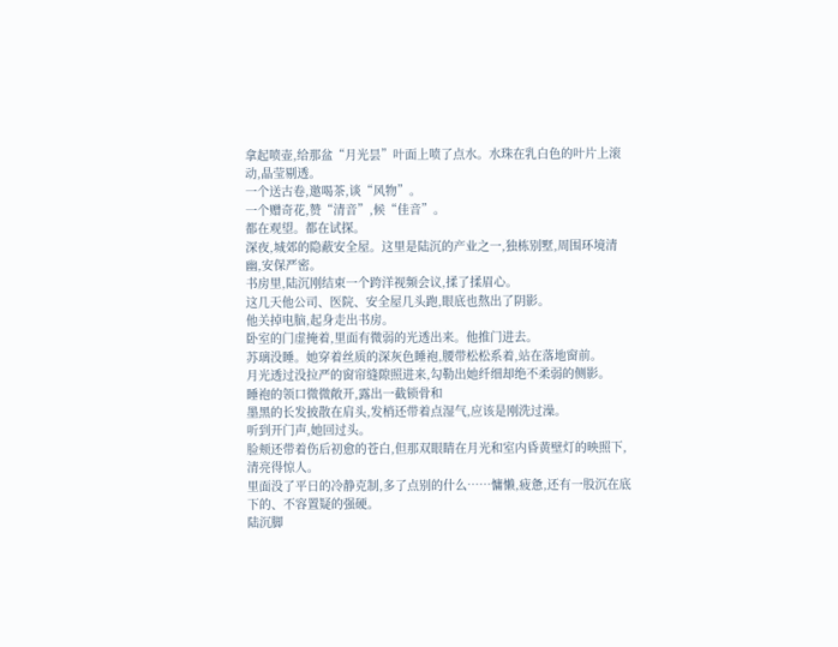拿起喷壶,给那盆“月光昙”叶面上喷了点水。水珠在乳白色的叶片上滚动,晶莹剔透。
一个送古卷,邀喝茶,谈“风物”。
一个赠奇花,赞“清音”,候“佳音”。
都在观望。都在试探。
深夜,城郊的隐蔽安全屋。这里是陆沉的产业之一,独栋别墅,周围环境清幽,安保严密。
书房里,陆沉刚结束一个跨洋视频会议,揉了揉眉心。
这几天他公司、医院、安全屋几头跑,眼底也熬出了阴影。
他关掉电脑,起身走出书房。
卧室的门虚掩着,里面有微弱的光透出来。他推门进去。
苏璃没睡。她穿着丝质的深灰色睡袍,腰带松松系着,站在落地窗前。
月光透过没拉严的窗帘缝隙照进来,勾勒出她纤细却绝不柔弱的侧影。
睡袍的领口微微敞开,露出一截锁骨和
墨黑的长发披散在肩头,发梢还带着点湿气,应该是刚洗过澡。
听到开门声,她回过头。
脸颊还带着伤后初愈的苍白,但那双眼睛在月光和室内昏黄壁灯的映照下,清亮得惊人。
里面没了平日的冷静克制,多了点别的什么……慵懒,疲惫,还有一股沉在底下的、不容置疑的强硬。
陆沉脚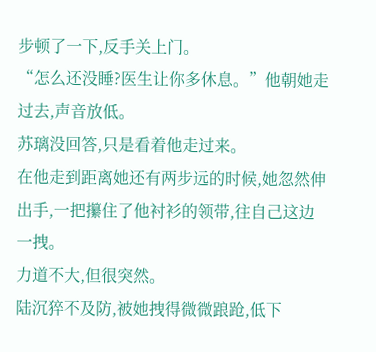步顿了一下,反手关上门。
“怎么还没睡?医生让你多休息。”他朝她走过去,声音放低。
苏璃没回答,只是看着他走过来。
在他走到距离她还有两步远的时候,她忽然伸出手,一把攥住了他衬衫的领带,往自己这边一拽。
力道不大,但很突然。
陆沉猝不及防,被她拽得微微踉跄,低下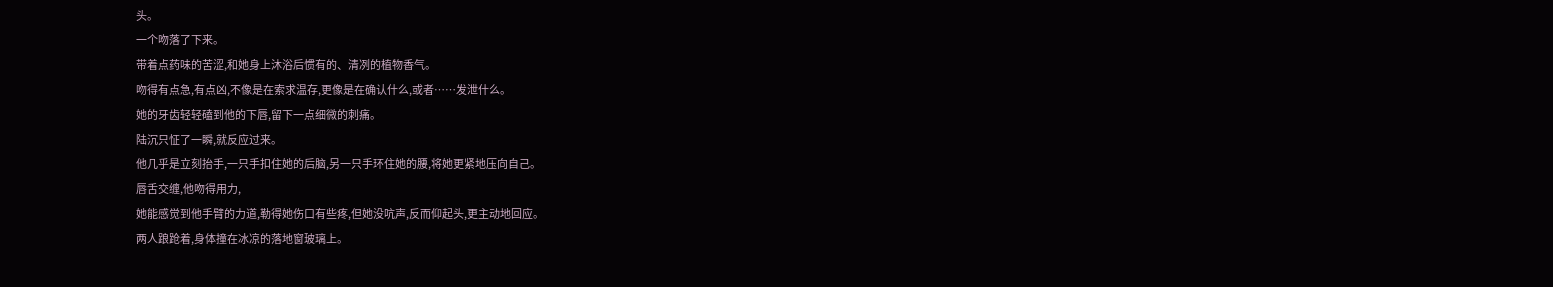头。
一个吻落了下来。
带着点药味的苦涩,和她身上沐浴后惯有的、清冽的植物香气。
吻得有点急,有点凶,不像是在索求温存,更像是在确认什么,或者……发泄什么。
她的牙齿轻轻磕到他的下唇,留下一点细微的刺痛。
陆沉只怔了一瞬,就反应过来。
他几乎是立刻抬手,一只手扣住她的后脑,另一只手环住她的腰,将她更紧地压向自己。
唇舌交缠,他吻得用力,
她能感觉到他手臂的力道,勒得她伤口有些疼,但她没吭声,反而仰起头,更主动地回应。
两人踉跄着,身体撞在冰凉的落地窗玻璃上。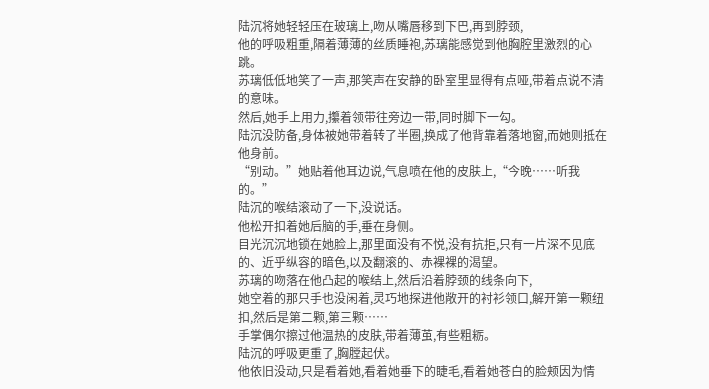陆沉将她轻轻压在玻璃上,吻从嘴唇移到下巴,再到脖颈,
他的呼吸粗重,隔着薄薄的丝质睡袍,苏璃能感觉到他胸腔里激烈的心跳。
苏璃低低地笑了一声,那笑声在安静的卧室里显得有点哑,带着点说不清的意味。
然后,她手上用力,攥着领带往旁边一带,同时脚下一勾。
陆沉没防备,身体被她带着转了半圈,换成了他背靠着落地窗,而她则抵在他身前。
“别动。”她贴着他耳边说,气息喷在他的皮肤上,“今晚……听我的。”
陆沉的喉结滚动了一下,没说话。
他松开扣着她后脑的手,垂在身侧。
目光沉沉地锁在她脸上,那里面没有不悦,没有抗拒,只有一片深不见底的、近乎纵容的暗色,以及翻滚的、赤裸裸的渴望。
苏璃的吻落在他凸起的喉结上,然后沿着脖颈的线条向下,
她空着的那只手也没闲着,灵巧地探进他敞开的衬衫领口,解开第一颗纽扣,然后是第二颗,第三颗……
手掌偶尔擦过他温热的皮肤,带着薄茧,有些粗粝。
陆沉的呼吸更重了,胸膛起伏。
他依旧没动,只是看着她,看着她垂下的睫毛,看着她苍白的脸颊因为情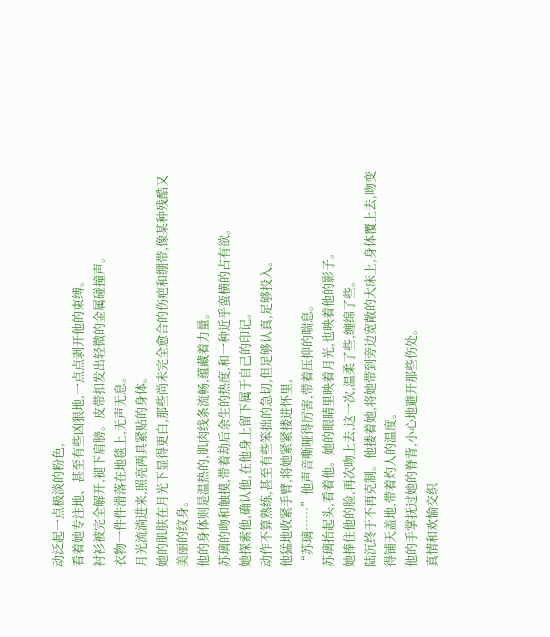动泛起一点极淡的粉色,
看着她专注地、甚至有些凶狠地,一点点剥开他的束缚。
衬衫被完全解开,褪下肩膀。皮带扣发出轻微的金属碰撞声。
衣物一件件滑落在地毯上,无声无息。
月光流淌进来,照亮两具紧贴的身体。
她的肌肤在月光下显得更白,那些尚未完全愈合的伤疤和绷带,像某种残酷又美丽的纹身。
他的身体则是温热的,肌肉线条流畅,蕴藏着力量。
苏璃的吻和触摸,带着劫后余生的热度,和一种近乎蛮横的占有欲。
她探索他,确认他,在他身上留下属于自己的印记。
动作不算熟练,甚至有些笨拙的急切,但足够认真,足够投入。
他猛地收紧手臂,将她紧紧搂进怀里,
“苏璃……”他声音嘶哑得厉害,带着压抑的喘息。
苏璃抬起头,看着他。她的眼睛里映着月光,也映着他的影子。
她捧住他的脸,再次吻上去,这一次,温柔了些,缠绵了些。
陆沉终于不再克制。他搂着她,将她带到旁边宽敞的大床上,身体覆上去,吻变得铺天盖地,带着灼人的温度。
他的手掌抚过她的脊背,小心地避开那些伤处。
真情和欢愉交织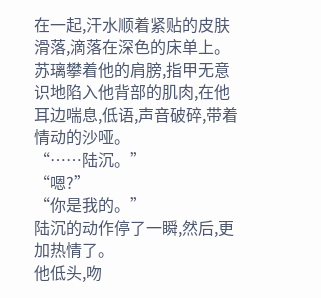在一起,汗水顺着紧贴的皮肤滑落,滴落在深色的床单上。
苏璃攀着他的肩膀,指甲无意识地陷入他背部的肌肉,在他耳边喘息,低语,声音破碎,带着情动的沙哑。
“……陆沉。”
“嗯?”
“你是我的。”
陆沉的动作停了一瞬,然后,更加热情了。
他低头,吻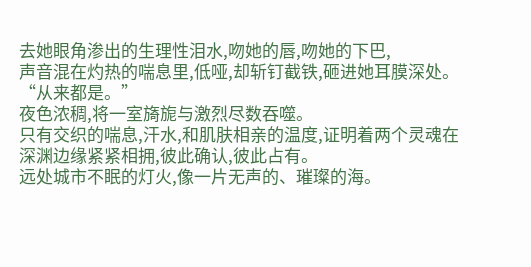去她眼角渗出的生理性泪水,吻她的唇,吻她的下巴,
声音混在灼热的喘息里,低哑,却斩钉截铁,砸进她耳膜深处。
“从来都是。”
夜色浓稠,将一室旖旎与激烈尽数吞噬。
只有交织的喘息,汗水,和肌肤相亲的温度,证明着两个灵魂在深渊边缘紧紧相拥,彼此确认,彼此占有。
远处城市不眠的灯火,像一片无声的、璀璨的海。